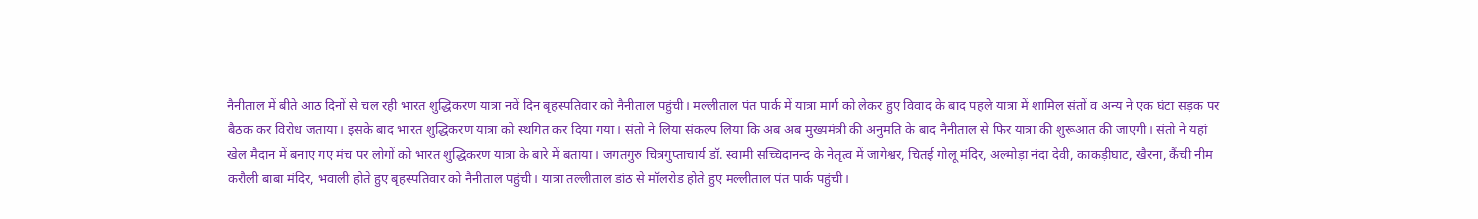नैनीताल में बीते आठ दिनों से चल रही भारत शुद्धिकरण यात्रा नवें दिन बृहस्पतिवार को नैनीताल पहुंची। मल्लीताल पंत पार्क में यात्रा मार्ग को लेकर हुए विवाद के बाद पहले यात्रा में शामिल संतों व अन्य ने एक घंटा सड़क पर बैठक कर विरोध जताया। इसके बाद भारत शुद्धिकरण यात्रा को स्थगित कर दिया गया। संतो ने लिया संकल्प लिया कि अब अब मुख्यमंत्री की अनुमति के बाद नैनीताल से फिर यात्रा की शुरूआत की जाएगी। संतो ने यहां खेल मैदान में बनाए गए मंच पर लोगों को भारत शुद्धिकरण यात्रा के बारे में बताया। जगतगुरु चित्रगुप्ताचार्य डॉ. स्वामी सच्चिदानन्द के नेतृत्व में जागेश्वर, चितई गोलू मंदिर, अल्मोड़ा नंदा देवी, काकड़ीघाट, खैरना, कैंची नीम करौली बाबा मंदिर, भवाली होते हुए बृहस्पतिवार को नैनीताल पहुंची। यात्रा तल्लीताल डांठ से मॉलरोड होते हुए मल्लीताल पंत पार्क पहुंची।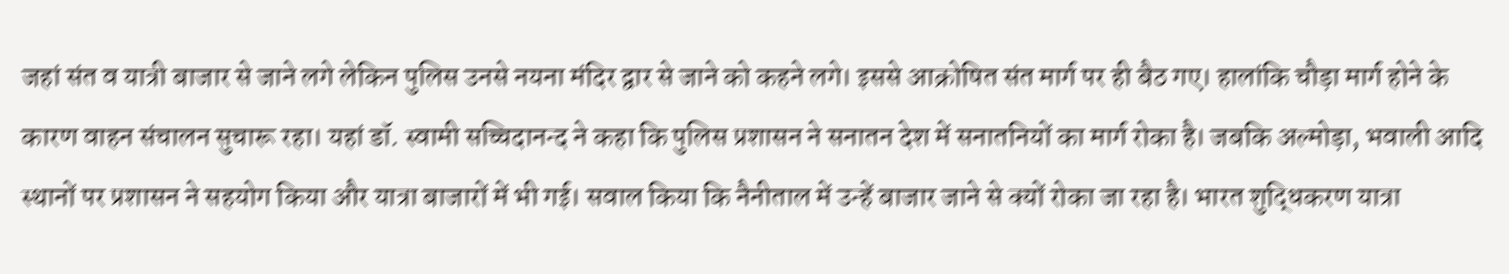जहां संत व यात्री बाजार से जाने लगे लेकिन पुलिस उनसे नयना मंदिर द्वार से जाने को कहने लगे। इससे आक्रोषित संत मार्ग पर ही बैठ गए। हालांकि चौड़ा मार्ग होने के कारण वाहन संचालन सुचारू रहा। यहां डॉ. स्वामी सच्चिदानन्द ने कहा कि पुलिस प्रशासन ने सनातन देश में सनातनियों का मार्ग रोका है। जबकि अल्मोड़ा, भवाली आदि स्थानों पर प्रशासन ने सहयोग किया और यात्रा बाजारों में भी गई। सवाल किया कि नैनीताल में उन्हें बाजार जाने से क्यों रोका जा रहा है। भारत शुद्धिकरण यात्रा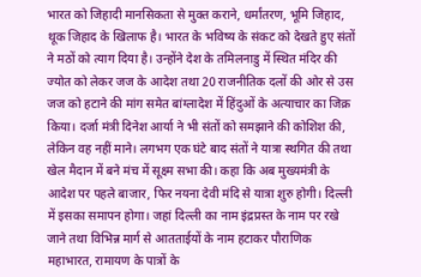भारत को जिहादी मानसिकता से मुक्त कराने, धर्मांतरण, भूमि जिहाद, थूक जिहाद के खिलाफ है। भारत के भविष्य के संकट को देखते हुए संतों ने मठों को त्याग दिया है। उन्होंने देश के तमिलनाडु में स्थित मंदिर की ज्योत को लेकर जज के आदेश तथा 20 राजनीतिक दलों की ओर से उस जज को हटाने की मांग समेत बांग्लादेश में हिंदुओं के अत्याचार का जिक्र किया। दर्जा मंत्री दिनेश आर्या ने भी संतों को समझाने की कोशिश की, लेकिन वह नहीं माने। लगभग एक घंटे बाद संतों ने यात्रा स्थगित की तथा खेल मैदान में बने मंच में सूक्ष्म सभा की। कहा कि अब मुख्यमंत्री के आदेश पर पहले बाजार, फिर नयना देवी मंदि से यात्रा शुरु होगी। दिल्ली में इसका समापन होगा। जहां दिल्ली का नाम इंद्रप्रस्त के नाम पर रखे जाने तथा विभिन्न मार्ग से आतताईयों के नाम हटाकर पौराणिक महाभारत, रामायण के पात्रों के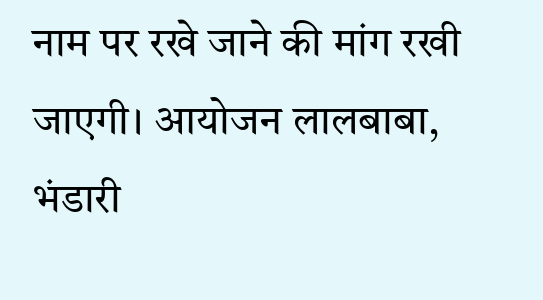नाम पर रखे जाने की मांग रखी जाएगी। आयोजन लालबाबा, भंडारी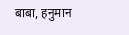बाबा, हनुमान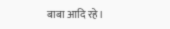बाबा आदि रहे।